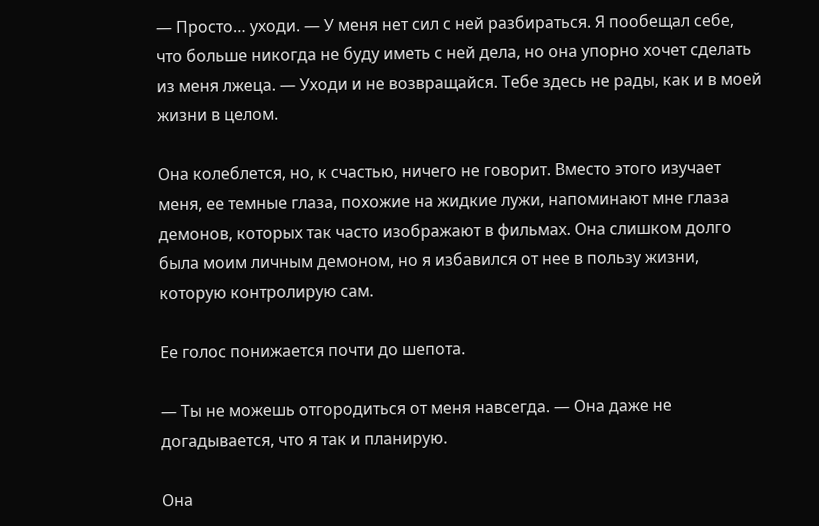— Просто… уходи. — У меня нет сил с ней разбираться. Я пообещал себе, что больше никогда не буду иметь с ней дела, но она упорно хочет сделать из меня лжеца. — Уходи и не возвращайся. Тебе здесь не рады, как и в моей жизни в целом.

Она колеблется, но, к счастью, ничего не говорит. Вместо этого изучает меня, ее темные глаза, похожие на жидкие лужи, напоминают мне глаза демонов, которых так часто изображают в фильмах. Она слишком долго была моим личным демоном, но я избавился от нее в пользу жизни, которую контролирую сам.

Ее голос понижается почти до шепота.

— Ты не можешь отгородиться от меня навсегда. — Она даже не догадывается, что я так и планирую.

Она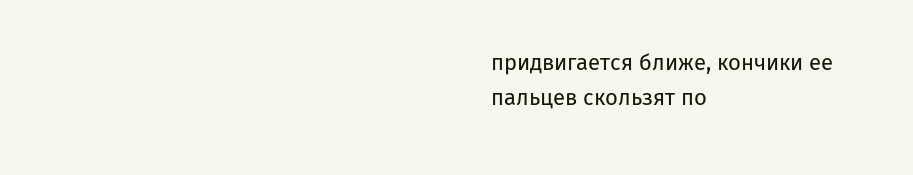придвигается ближе, кончики ее пальцев скользят по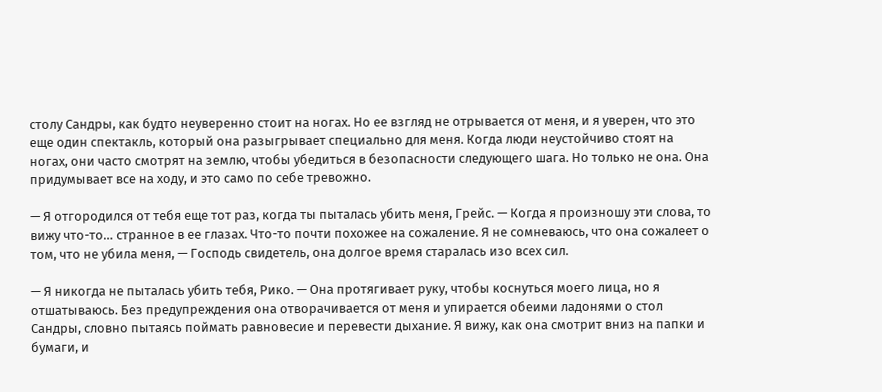столу Сандры, как будто неуверенно стоит на ногах. Но ее взгляд не отрывается от меня, и я уверен, что это еще один спектакль, который она разыгрывает специально для меня. Когда люди неустойчиво стоят на ногах, они часто смотрят на землю, чтобы убедиться в безопасности следующего шага. Но только не она. Она придумывает все на ходу, и это само по себе тревожно.

— Я отгородился от тебя еще тот раз, когда ты пыталась убить меня, Грейс. — Когда я произношу эти слова, то вижу что-то… странное в ее глазах. Что-то почти похожее на сожаление. Я не сомневаюсь, что она сожалеет о том, что не убила меня, — Господь свидетель, она долгое время старалась изо всех сил.

— Я никогда не пыталась убить тебя, Рико. — Она протягивает руку, чтобы коснуться моего лица, но я отшатываюсь. Без предупреждения она отворачивается от меня и упирается обеими ладонями о стол Сандры, словно пытаясь поймать равновесие и перевести дыхание. Я вижу, как она смотрит вниз на папки и бумаги, и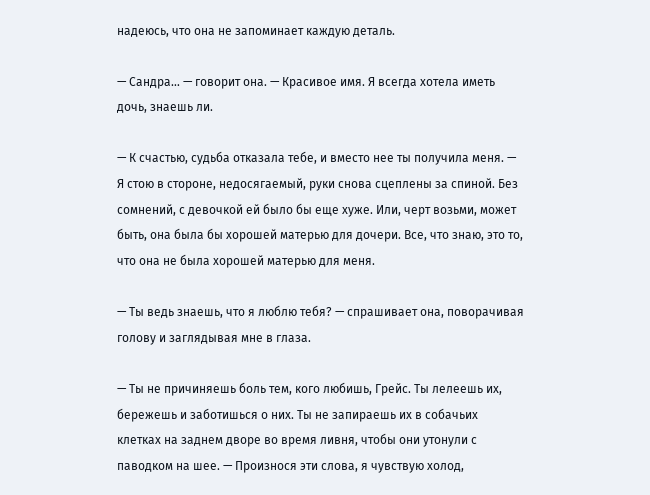надеюсь, что она не запоминает каждую деталь.

— Сандра… — говорит она. — Красивое имя. Я всегда хотела иметь дочь, знаешь ли.

— К счастью, судьба отказала тебе, и вместо нее ты получила меня. — Я стою в стороне, недосягаемый, руки снова сцеплены за спиной. Без сомнений, с девочкой ей было бы еще хуже. Или, черт возьми, может быть, она была бы хорошей матерью для дочери. Все, что знаю, это то, что она не была хорошей матерью для меня.

— Ты ведь знаешь, что я люблю тебя? — спрашивает она, поворачивая голову и заглядывая мне в глаза.

— Ты не причиняешь боль тем, кого любишь, Грейс. Ты лелеешь их, бережешь и заботишься о них. Ты не запираешь их в собачьих клетках на заднем дворе во время ливня, чтобы они утонули с паводком на шее. — Произнося эти слова, я чувствую холод,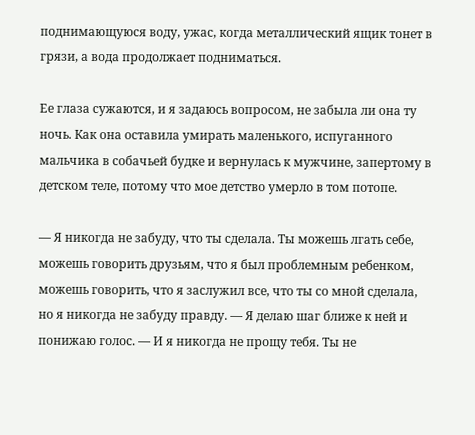поднимающуюся воду, ужас, когда металлический ящик тонет в грязи, а вода продолжает подниматься.

Ее глаза сужаются, и я задаюсь вопросом, не забыла ли она ту ночь. Как она оставила умирать маленького, испуганного мальчика в собачьей будке и вернулась к мужчине, запертому в детском теле, потому что мое детство умерло в том потопе.

— Я никогда не забуду, что ты сделала. Ты можешь лгать себе, можешь говорить друзьям, что я был проблемным ребенком, можешь говорить, что я заслужил все, что ты со мной сделала, но я никогда не забуду правду. — Я делаю шаг ближе к ней и понижаю голос. — И я никогда не прощу тебя. Ты не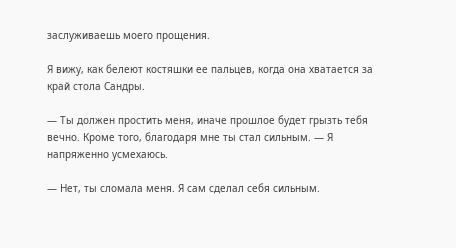заслуживаешь моего прощения.

Я вижу, как белеют костяшки ее пальцев, когда она хватается за край стола Сандры.

— Ты должен простить меня, иначе прошлое будет грызть тебя вечно. Кроме того, благодаря мне ты стал сильным. — Я напряженно усмехаюсь.

— Нет, ты сломала меня. Я сам сделал себя сильным.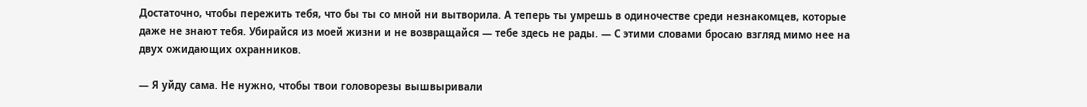Достаточно, чтобы пережить тебя, что бы ты со мной ни вытворила. А теперь ты умрешь в одиночестве среди незнакомцев, которые даже не знают тебя. Убирайся из моей жизни и не возвращайся — тебе здесь не рады. — С этими словами бросаю взгляд мимо нее на двух ожидающих охранников.

— Я уйду сама. Не нужно, чтобы твои головорезы вышвыривали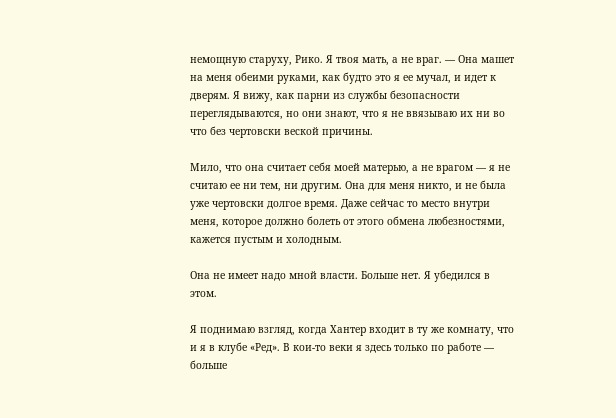немощную старуху, Рико. Я твоя мать, а не враг. — Она машет на меня обеими руками, как будто это я ее мучал, и идет к дверям. Я вижу, как парни из службы безопасности переглядываются, но они знают, что я не ввязываю их ни во что без чертовски веской причины.

Мило, что она считает себя моей матерью, а не врагом — я не считаю ее ни тем, ни другим. Она для меня никто, и не была уже чертовски долгое время. Даже сейчас то место внутри меня, которое должно болеть от этого обмена любезностями, кажется пустым и холодным.

Она не имеет надо мной власти. Больше нет. Я убедился в этом.

Я поднимаю взгляд, когда Хантер входит в ту же комнату, что и я в клубе «Ред». В кои-то веки я здесь только по работе — больше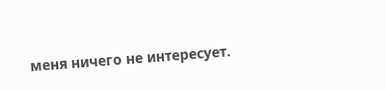меня ничего не интересует.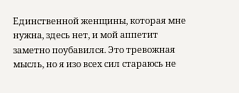Единственной женщины, которая мне нужна, здесь нет, и мой аппетит заметно поубавился. Это тревожная мысль, но я изо всех сил стараюсь не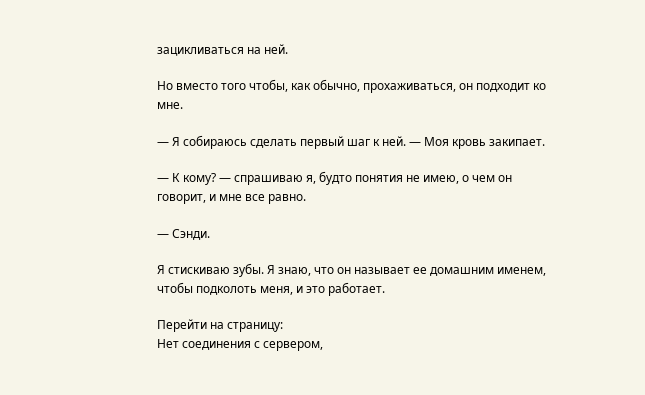зацикливаться на ней.

Но вместо того чтобы, как обычно, прохаживаться, он подходит ко мне.

— Я собираюсь сделать первый шаг к ней. — Моя кровь закипает.

— К кому? — спрашиваю я, будто понятия не имею, о чем он говорит, и мне все равно.

— Сэнди.

Я стискиваю зубы. Я знаю, что он называет ее домашним именем, чтобы подколоть меня, и это работает.

Перейти на страницу:
Нет соединения с сервером,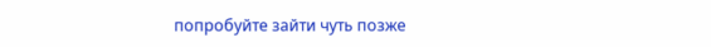попробуйте зайти чуть позже